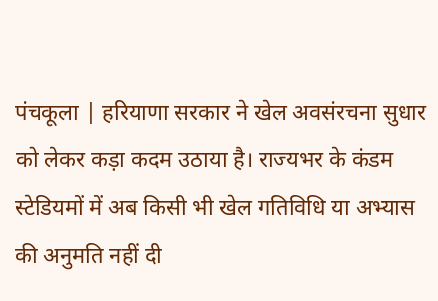पंचकूला | हरियाणा सरकार ने खेल अवसंरचना सुधार को लेकर कड़ा कदम उठाया है। राज्यभर के कंडम स्टेडियमों में अब किसी भी खेल गतिविधि या अभ्यास की अनुमति नहीं दी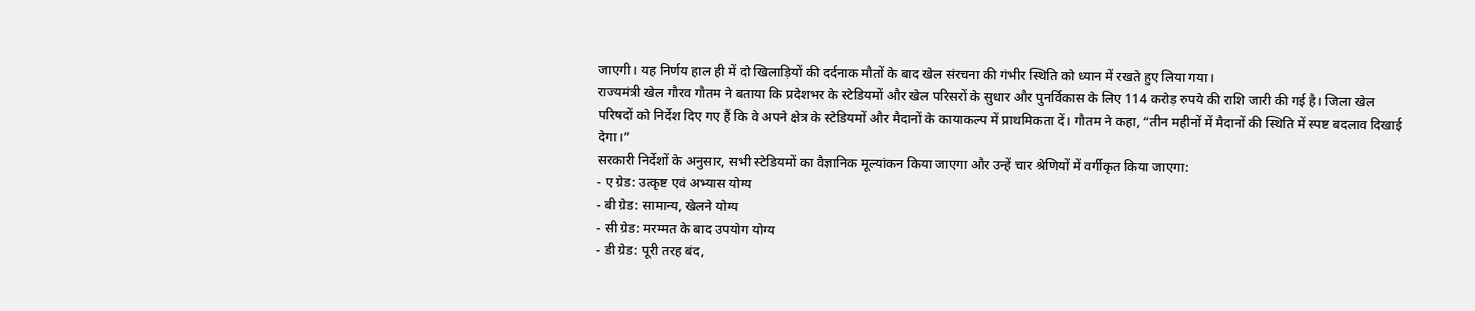जाएगी। यह निर्णय हाल ही में दो खिलाड़ियों की दर्दनाक मौतों के बाद खेल संरचना की गंभीर स्थिति को ध्यान में रखते हुए लिया गया।
राज्यमंत्री खेल गौरव गौतम ने बताया कि प्रदेशभर के स्टेडियमों और खेल परिसरों के सुधार और पुनर्विकास के लिए 114 करोड़ रुपये की राशि जारी की गई है। जिला खेल परिषदों को निर्देश दिए गए हैं कि वे अपने क्षेत्र के स्टेडियमों और मैदानों के कायाकल्प में प्राथमिकता दें। गौतम ने कहा, “तीन महीनों में मैदानों की स्थिति में स्पष्ट बदलाव दिखाई देगा।”
सरकारी निर्देशों के अनुसार, सभी स्टेडियमों का वैज्ञानिक मूल्यांकन किया जाएगा और उन्हें चार श्रेणियों में वर्गीकृत किया जाएगा:
- ए ग्रेड: उत्कृष्ट एवं अभ्यास योग्य
- बी ग्रेड: सामान्य, खेलने योग्य
- सी ग्रेड: मरम्मत के बाद उपयोग योग्य
- डी ग्रेड: पूरी तरह बंद,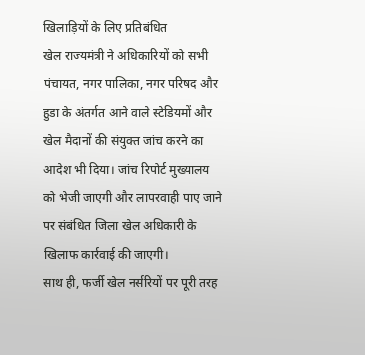खिलाड़ियों के लिए प्रतिबंधित
खेल राज्यमंत्री ने अधिकारियों को सभी पंचायत, नगर पालिका, नगर परिषद और हुडा के अंतर्गत आने वाले स्टेडियमों और खेल मैदानों की संयुक्त जांच करने का आदेश भी दिया। जांच रिपोर्ट मुख्यालय को भेजी जाएगी और लापरवाही पाए जाने पर संबंधित जिला खेल अधिकारी के खिलाफ कार्रवाई की जाएगी।
साथ ही, फर्जी खेल नर्सरियों पर पूरी तरह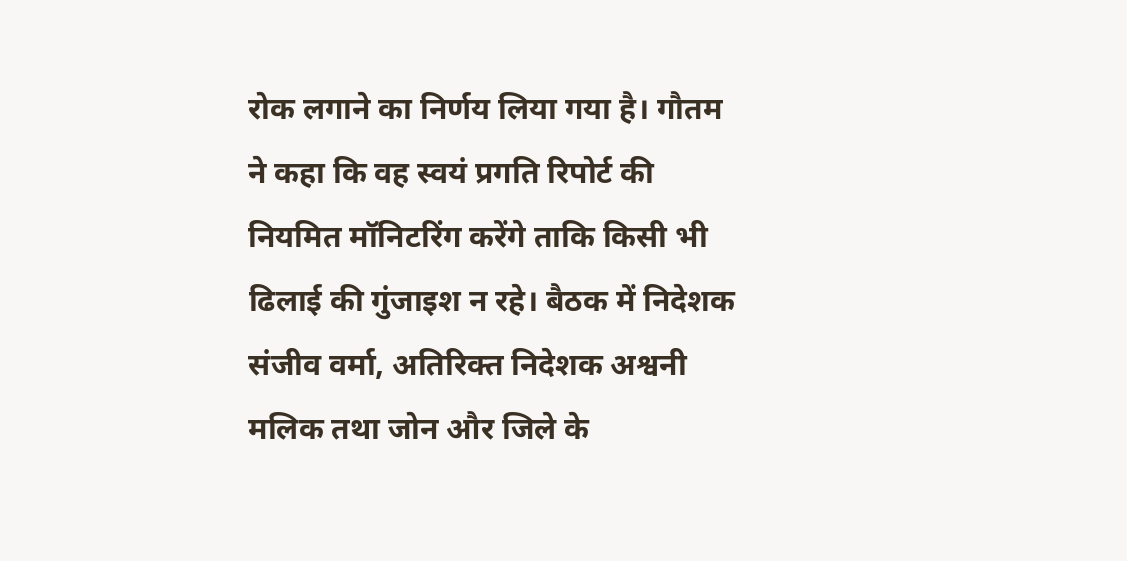रोक लगाने का निर्णय लिया गया है। गौतम ने कहा कि वह स्वयं प्रगति रिपोर्ट की नियमित मॉनिटरिंग करेंगे ताकि किसी भी ढिलाई की गुंजाइश न रहे। बैठक में निदेशक संजीव वर्मा, अतिरिक्त निदेशक अश्वनी मलिक तथा जोन और जिले के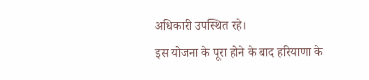अधिकारी उपस्थित रहे।
इस योजना के पूरा होने के बाद हरियाणा के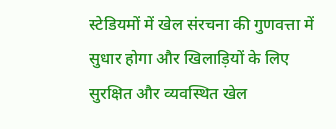स्टेडियमों में खेल संरचना की गुणवत्ता में सुधार होगा और खिलाड़ियों के लिए सुरक्षित और व्यवस्थित खेल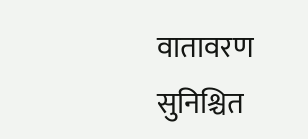वातावरण सुनिश्चित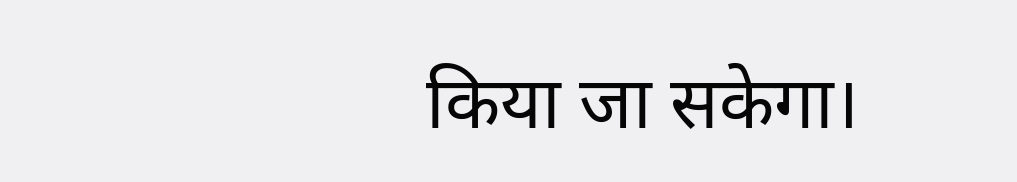किया जा सकेगा।